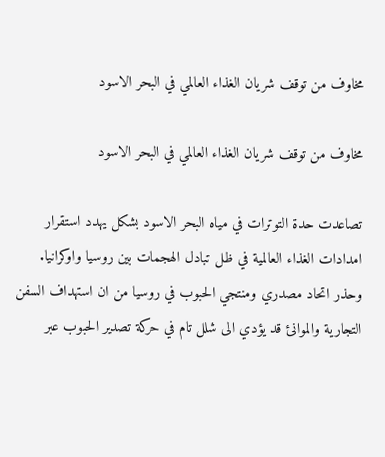مخاوف من توقف شريان الغذاء العالمي في البحر الاسود

مخاوف من توقف شريان الغذاء العالمي في البحر الاسود

تصاعدت حدة التوترات في مياه البحر الاسود بشكل يهدد استقرار امدادات الغذاء العالمية في ظل تبادل الهجمات بين روسيا واوكرانيا. وحذر اتحاد مصدري ومنتجي الحبوب في روسيا من ان استهداف السفن التجارية والموانئ قد يؤدي الى شلل تام في حركة تصدير الحبوب عبر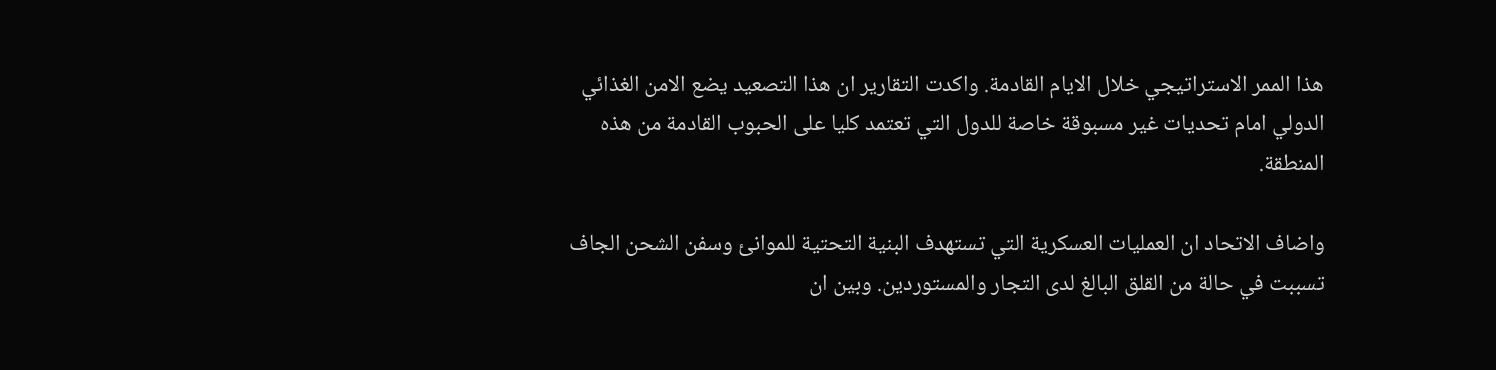هذا الممر الاستراتيجي خلال الايام القادمة. واكدت التقارير ان هذا التصعيد يضع الامن الغذائي الدولي امام تحديات غير مسبوقة خاصة للدول التي تعتمد كليا على الحبوب القادمة من هذه المنطقة.

واضاف الاتحاد ان العمليات العسكرية التي تستهدف البنية التحتية للموانئ وسفن الشحن الجاف تسببت في حالة من القلق البالغ لدى التجار والمستوردين. وبين ان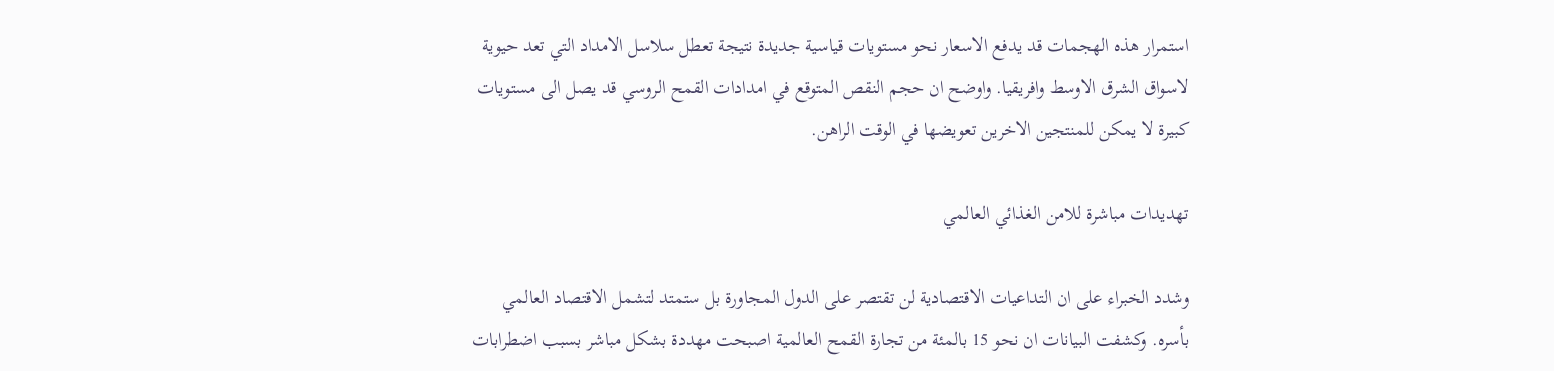استمرار هذه الهجمات قد يدفع الاسعار نحو مستويات قياسية جديدة نتيجة تعطل سلاسل الامداد التي تعد حيوية لاسواق الشرق الاوسط وافريقيا. واوضح ان حجم النقص المتوقع في امدادات القمح الروسي قد يصل الى مستويات كبيرة لا يمكن للمنتجين الاخرين تعويضها في الوقت الراهن.

تهديدات مباشرة للامن الغذائي العالمي

وشدد الخبراء على ان التداعيات الاقتصادية لن تقتصر على الدول المجاورة بل ستمتد لتشمل الاقتصاد العالمي بأسره. وكشفت البيانات ان نحو 15 بالمئة من تجارة القمح العالمية اصبحت مهددة بشكل مباشر بسبب اضطرابات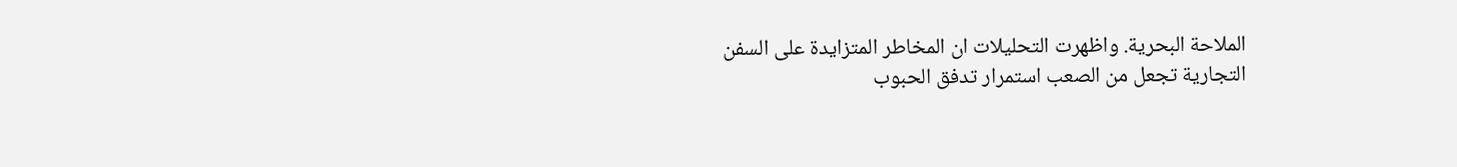الملاحة البحرية. واظهرت التحليلات ان المخاطر المتزايدة على السفن التجارية تجعل من الصعب استمرار تدفق الحبوب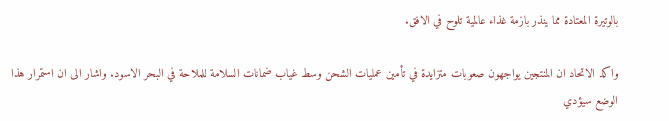بالوتيرة المعتادة مما ينذر بازمة غذاء عالمية تلوح في الافق.

واكد الاتحاد ان المنتجين يواجهون صعوبات متزايدة في تأمين عمليات الشحن وسط غياب ضمانات السلامة للملاحة في البحر الاسود. واشار الى ان استمرار هذا الوضع سيؤدي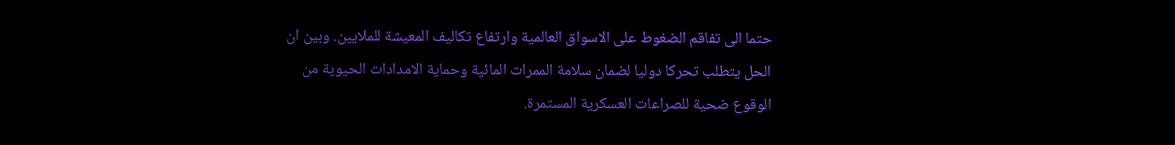حتما الى تفاقم الضغوط على الاسواق العالمية وارتفاع تكاليف المعيشة للملايين. وبين ان الحل يتطلب تحركا دوليا لضمان سلامة الممرات المائية وحماية الامدادات الحيوية من الوقوع ضحية للصراعات العسكرية المستمرة.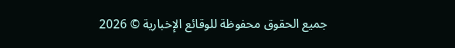جميع الحقوق محفوظة للوقائع الإخبارية © 2026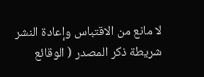لا مانع من الاقتباس وإعادة النشر شريطة ذكر المصدر ( الوقائع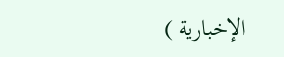الإخبارية )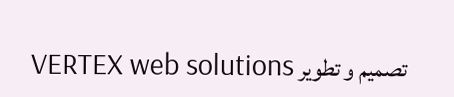تصميم و تطوير VERTEX web solutions